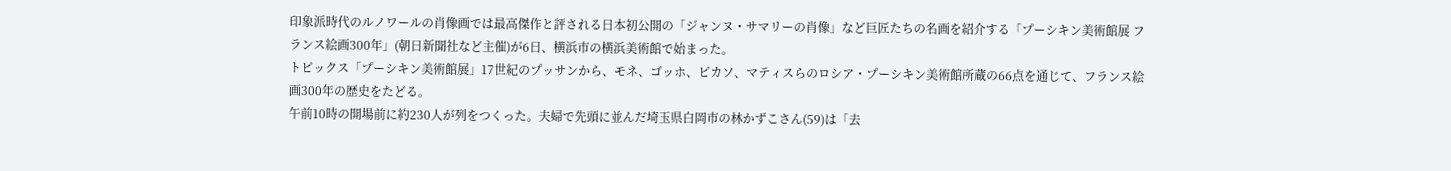印象派時代のルノワールの肖像画では最高傑作と評される日本初公開の「ジャンヌ・サマリーの肖像」など巨匠たちの名画を紹介する「プーシキン美術館展 フランス絵画300年」(朝日新聞社など主催)が6日、横浜市の横浜美術館で始まった。
トピックス「プーシキン美術館展」17世紀のプッサンから、モネ、ゴッホ、ピカソ、マティスらのロシア・プーシキン美術館所蔵の66点を通じて、フランス絵画300年の歴史をたどる。
午前10時の開場前に約230人が列をつくった。夫婦で先頭に並んだ埼玉県白岡市の林かずこさん(59)は「去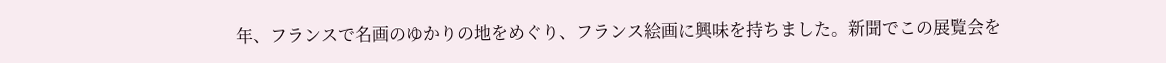年、フランスで名画のゆかりの地をめぐり、フランス絵画に興味を持ちました。新聞でこの展覧会を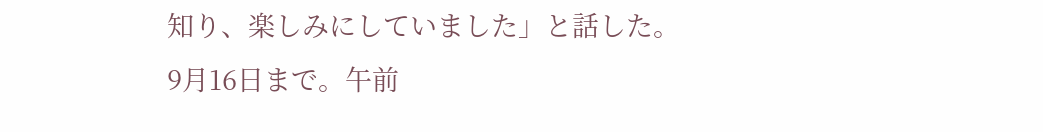知り、楽しみにしていました」と話した。
9月16日まで。午前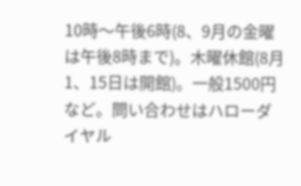10時〜午後6時(8、9月の金曜は午後8時まで)。木曜休館(8月1、15日は開館)。一般1500円など。問い合わせはハローダイヤル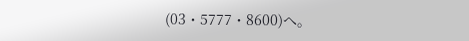(03・5777・8600)へ。